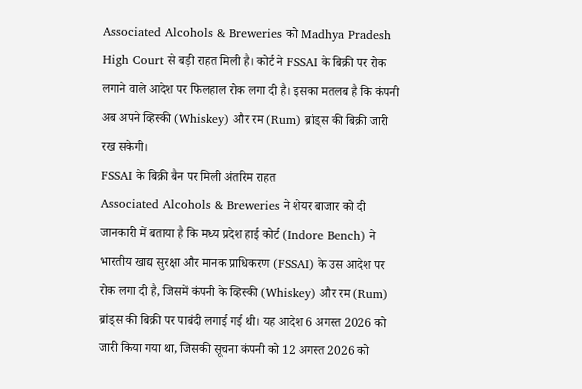Associated Alcohols & Breweries को Madhya Pradesh High Court से बड़ी राहत मिली है। कोर्ट ने FSSAI के बिक्री पर रोक लगाने वाले आदेश पर फिलहाल रोक लगा दी है। इसका मतलब है कि कंपनी अब अपने व्हिस्की (Whiskey) और रम (Rum) ब्रांड्स की बिक्री जारी रख सकेगी।
FSSAI के बिक्री बैन पर मिली अंतरिम राहत
Associated Alcohols & Breweries ने शेयर बाजार को दी जानकारी में बताया है कि मध्य प्रदेश हाई कोर्ट (Indore Bench) ने भारतीय खाद्य सुरक्षा और मानक प्राधिकरण (FSSAI) के उस आदेश पर रोक लगा दी है, जिसमें कंपनी के व्हिस्की (Whiskey) और रम (Rum) ब्रांड्स की बिक्री पर पाबंदी लगाई गई थी। यह आदेश 6 अगस्त 2026 को जारी किया गया था, जिसकी सूचना कंपनी को 12 अगस्त 2026 को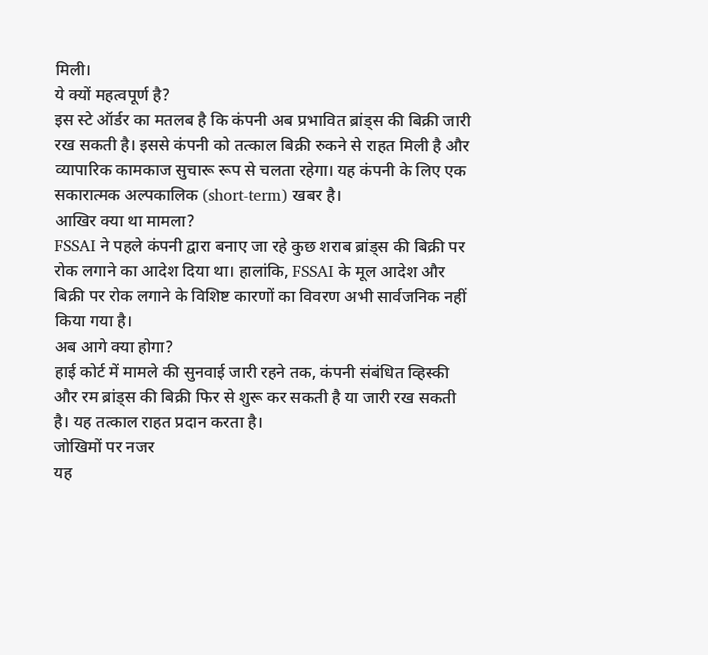मिली।
ये क्यों महत्वपूर्ण है?
इस स्टे ऑर्डर का मतलब है कि कंपनी अब प्रभावित ब्रांड्स की बिक्री जारी रख सकती है। इससे कंपनी को तत्काल बिक्री रुकने से राहत मिली है और व्यापारिक कामकाज सुचारू रूप से चलता रहेगा। यह कंपनी के लिए एक सकारात्मक अल्पकालिक (short-term) खबर है।
आखिर क्या था मामला?
FSSAI ने पहले कंपनी द्वारा बनाए जा रहे कुछ शराब ब्रांड्स की बिक्री पर रोक लगाने का आदेश दिया था। हालांकि, FSSAI के मूल आदेश और बिक्री पर रोक लगाने के विशिष्ट कारणों का विवरण अभी सार्वजनिक नहीं किया गया है।
अब आगे क्या होगा?
हाई कोर्ट में मामले की सुनवाई जारी रहने तक, कंपनी संबंधित व्हिस्की और रम ब्रांड्स की बिक्री फिर से शुरू कर सकती है या जारी रख सकती है। यह तत्काल राहत प्रदान करता है।
जोखिमों पर नजर
यह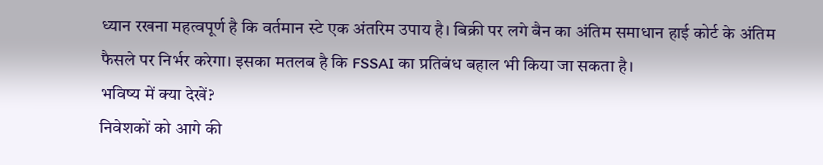ध्यान रखना महत्वपूर्ण है कि वर्तमान स्टे एक अंतरिम उपाय है। बिक्री पर लगे बैन का अंतिम समाधान हाई कोर्ट के अंतिम फैसले पर निर्भर करेगा। इसका मतलब है कि FSSAI का प्रतिबंध बहाल भी किया जा सकता है।
भविष्य में क्या देखें?
निवेशकों को आगे की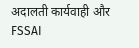अदालती कार्यवाही और FSSAI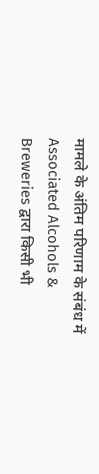मामले के अंतिम परिणाम के संबंध में Associated Alcohols & Breweries द्वारा किसी भी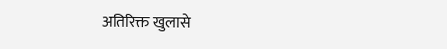अतिरिक्त खुलासे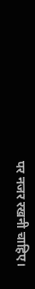पर नजर रखनी चाहिए।